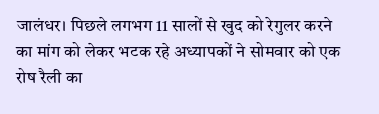जालंधर। पिछले लगभग 11 सालों से खुद को रेगुलर करने का मांग को लेकर भटक रहे अध्यापकों ने सोमवार को एक रोष रैली का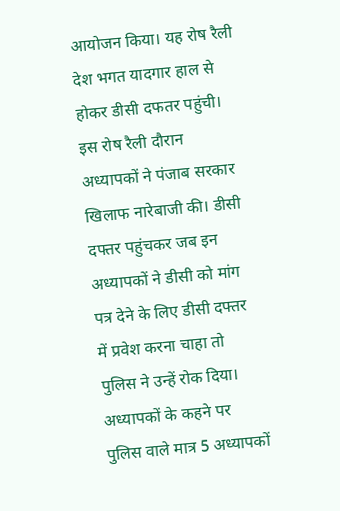आयोजन किया। यह रोष रैली देश भगत यादगार हाल से होकर डीसी दफतर पहुंची। इस रोष रैली दौरान अध्यापकों ने पंजाब सरकार खिलाफ नारेबाजी की। डीसी दफ्तर पहुंचकर जब इन अध्यापकों ने डीसी को मांग पत्र देने के लिए डीसी दफ्तर में प्रवेश करना चाहा तो पुलिस ने उन्हें रोक दिया। अध्यापकों के कहने पर पुलिस वाले मात्र 5 अध्यापकों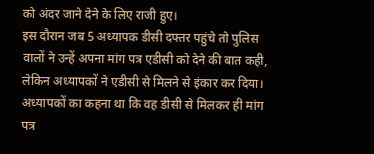को अंदर जाने देने के लिए राजी हुए।
इस दौरान जब 5 अध्यापक डीसी दफ्तर पहुंचे तो पुलिस वालों ने उन्हें अपना मांग पत्र एडीसी को देने की बात कही, लेकिन अध्यापकों ने एडीसी से मिलने से इंकार कर दिया। अध्यापकों का कहना था कि वह डीसी से मिलकर ही मांग पत्र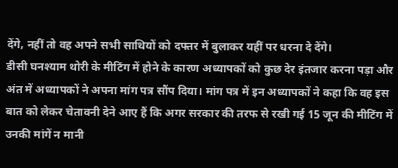देंगे, नहीं तो वह अपने सभी साथियों को दफ्तर में बुलाकर यहीं पर धरना दे देंगे।
डीसी घनश्याम थोरी के मीटिंग में होने के कारण अध्यापकों को कुछ देर इंतजार करना पड़ा और अंत में अध्यापकों ने अपना मांग पत्र सौंप दिया। मांग पत्र में इन अध्यापकों ने कहा कि वह इस बात को लेकर चेतावनी देने आए हैं कि अगर सरकार की तरफ से रखी गई 15 जून की मीटिंग में उनकी मांगें न मानी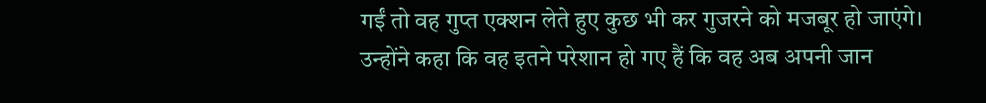गईं तो वह गुप्त एक्शन लेते हुए कुछ भी कर गुजरने को मजबूर हो जाएंगे। उन्होंने कहा कि वह इतने परेशान हो गए हैं कि वह अब अपनी जान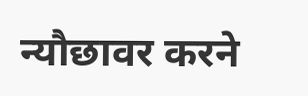न्यौछावर करने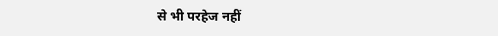से भी परहेज नहीं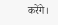करेंगे।